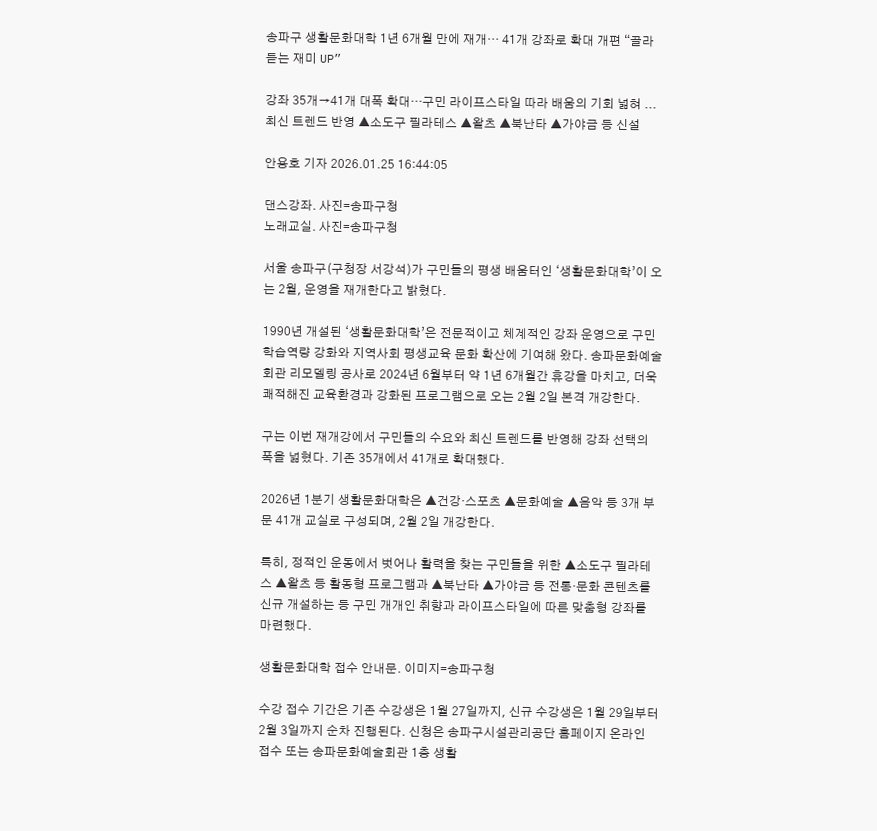송파구 생활문화대학 1년 6개월 만에 재개… 41개 강좌로 확대 개편 “골라 듣는 재미 UP”

강좌 35개→41개 대폭 확대…구민 라이프스타일 따라 배움의 기회 넓혀 ... 최신 트렌드 반영 ▲소도구 필라테스 ▲왈츠 ▲북난타 ▲가야금 등 신설

안용호 기자 2026.01.25 16:44:05

댄스강좌. 사진=송파구청
노래교실. 사진=송파구청

서울 송파구(구청장 서강석)가 구민들의 평생 배움터인 ‘생활문화대학’이 오는 2월, 운영을 재개한다고 밝혔다.

1990년 개설된 ‘생활문화대학’은 전문적이고 체계적인 강좌 운영으로 구민학습역량 강화와 지역사회 평생교육 문화 확산에 기여해 왔다. 송파문화예술회관 리모델링 공사로 2024년 6월부터 약 1년 6개월간 휴강을 마치고, 더욱 쾌적해진 교육환경과 강화된 프로그램으로 오는 2월 2일 본격 개강한다.

구는 이번 재개강에서 구민들의 수요와 최신 트렌드를 반영해 강좌 선택의 폭을 넓혔다. 기존 35개에서 41개로 확대했다.

2026년 1분기 생활문화대학은 ▲건강·스포츠 ▲문화예술 ▲음악 등 3개 부문 41개 교실로 구성되며, 2월 2일 개강한다.

특히, 정적인 운동에서 벗어나 활력을 찾는 구민들을 위한 ▲소도구 필라테스 ▲왈츠 등 활동형 프로그램과 ▲북난타 ▲가야금 등 전통·문화 콘텐츠를 신규 개설하는 등 구민 개개인 취향과 라이프스타일에 따른 맞춤형 강좌를 마련했다.

생활문화대학 접수 안내문. 이미지=송파구청

수강 접수 기간은 기존 수강생은 1월 27일까지, 신규 수강생은 1월 29일부터 2월 3일까지 순차 진행된다. 신청은 송파구시설관리공단 홈페이지 온라인 접수 또는 송파문화예술회관 1층 생활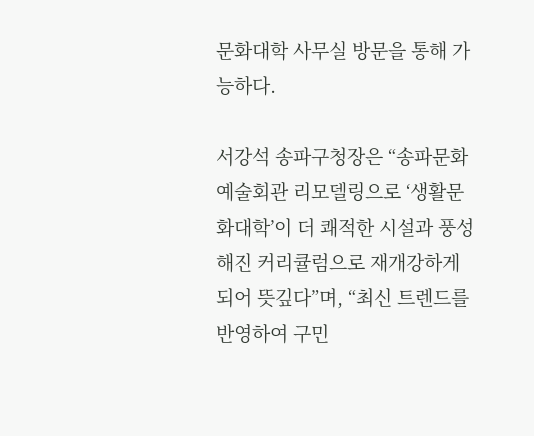문화대학 사무실 방문을 통해 가능하다.

서강석 송파구청장은 “송파문화예술회관 리모델링으로 ‘생활문화대학’이 더 쾌적한 시설과 풍성해진 커리큘럼으로 재개강하게 되어 뜻깊다”며, “최신 트렌드를 반영하여 구민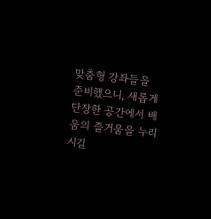맞춤형 강좌들을 준비했으니, 새롭게 단장한 공간에서 배움의 즐거움을 누리시길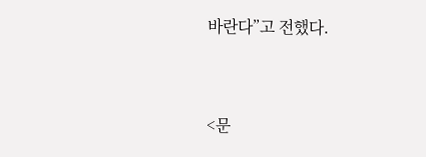바란다”고 전했다.



<문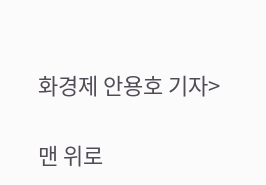화경제 안용호 기자>

맨 위로